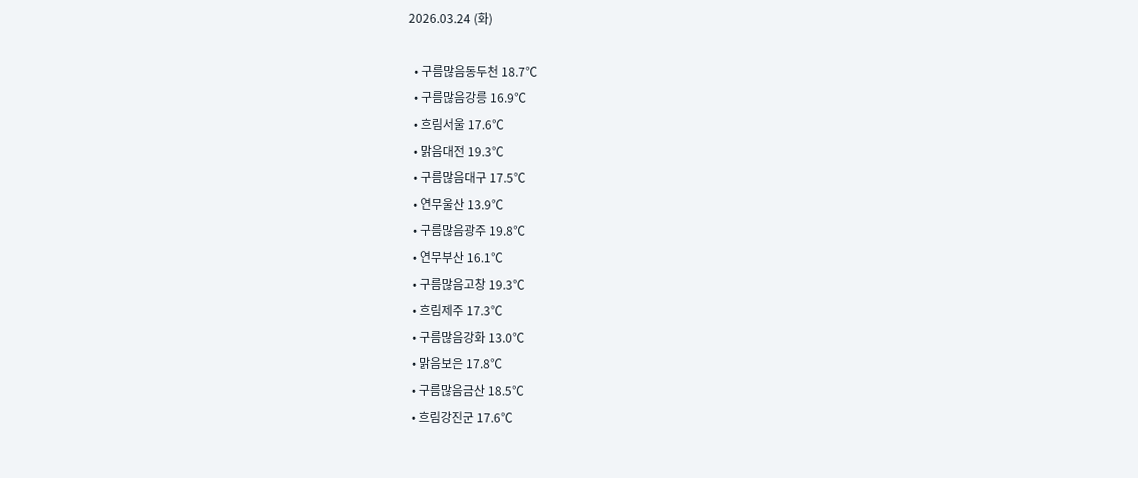2026.03.24 (화)

  • 구름많음동두천 18.7℃
  • 구름많음강릉 16.9℃
  • 흐림서울 17.6℃
  • 맑음대전 19.3℃
  • 구름많음대구 17.5℃
  • 연무울산 13.9℃
  • 구름많음광주 19.8℃
  • 연무부산 16.1℃
  • 구름많음고창 19.3℃
  • 흐림제주 17.3℃
  • 구름많음강화 13.0℃
  • 맑음보은 17.8℃
  • 구름많음금산 18.5℃
  • 흐림강진군 17.6℃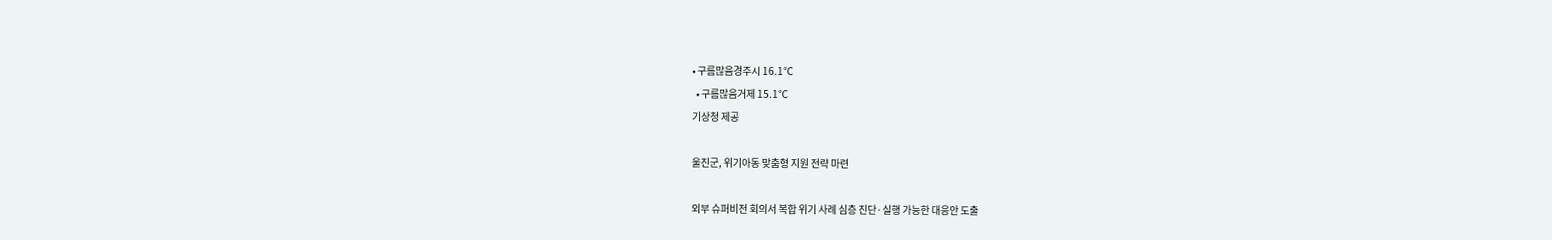• 구름많음경주시 16.1℃
  • 구름많음거제 15.1℃
기상청 제공

울진군, 위기아동 맞춤형 지원 전략 마련

외부 슈퍼비전 회의서 복합 위기 사례 심층 진단·실행 가능한 대응안 도출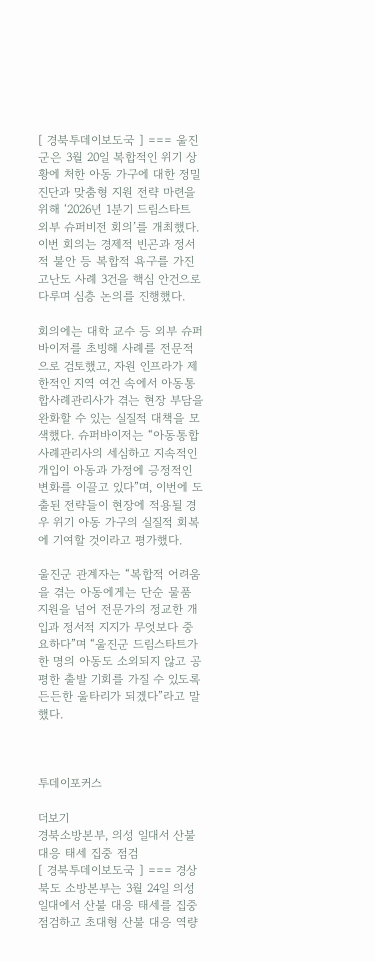[ 경북투데이보도국 ] === 울진군은 3월 20일 복합적인 위기 상황에 처한 아동 가구에 대한 정밀 진단과 맞춤형 지원 전략 마련을 위해 ‘2026년 1분기 드림스타트 외부 슈퍼비전 회의’를 개최했다. 이번 회의는 경제적 빈곤과 정서적 불안 등 복합적 욕구를 가진 고난도 사례 3건을 핵심 안건으로 다루며 심층 논의를 진행했다.

회의에는 대학 교수 등 외부 슈퍼바이저를 초빙해 사례를 전문적으로 검토했고, 자원 인프라가 제한적인 지역 여건 속에서 아동통합사례관리사가 겪는 현장 부담을 완화할 수 있는 실질적 대책을 모색했다. 슈퍼바이저는 “아동통합사례관리사의 세심하고 지속적인 개입이 아동과 가정에 긍정적인 변화를 이끌고 있다”며, 이번에 도출된 전략들이 현장에 적용될 경우 위기 아동 가구의 실질적 회복에 기여할 것이라고 평가했다.

울진군 관계자는 “복합적 어려움을 겪는 아동에게는 단순 물품 지원을 넘어 전문가의 정교한 개입과 정서적 지지가 무엇보다 중요하다”며 “울진군 드림스타트가 한 명의 아동도 소외되지 않고 공평한 출발 기회를 가질 수 있도록 든든한 울타리가 되겠다”라고 말했다.



투데이포커스

더보기
경북소방본부, 의성 일대서 산불 대응 태세 집중 점검
[ 경북투데이보도국 ] === 경상북도 소방본부는 3월 24일 의성 일대에서 산불 대응 태세를 집중 점검하고 초대형 산불 대응 역량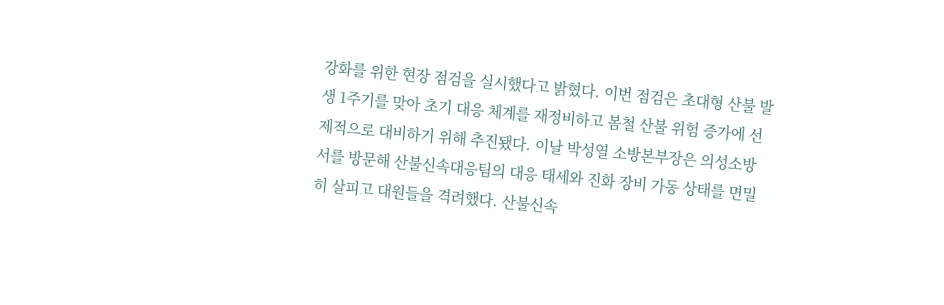강화를 위한 현장 점검을 실시했다고 밝혔다. 이번 점검은 초대형 산불 발생 1주기를 맞아 초기 대응 체계를 재정비하고 봄철 산불 위험 증가에 선제적으로 대비하기 위해 추진됐다. 이날 박성열 소방본부장은 의성소방서를 방문해 산불신속대응팀의 대응 태세와 진화 장비 가동 상태를 면밀히 살피고 대원들을 격려했다. 산불신속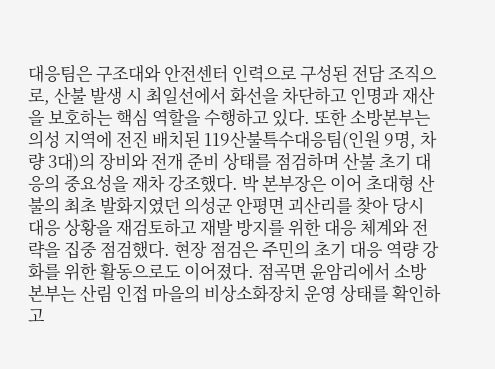대응팀은 구조대와 안전센터 인력으로 구성된 전담 조직으로, 산불 발생 시 최일선에서 화선을 차단하고 인명과 재산을 보호하는 핵심 역할을 수행하고 있다. 또한 소방본부는 의성 지역에 전진 배치된 119산불특수대응팀(인원 9명, 차량 3대)의 장비와 전개 준비 상태를 점검하며 산불 초기 대응의 중요성을 재차 강조했다. 박 본부장은 이어 초대형 산불의 최초 발화지였던 의성군 안평면 괴산리를 찾아 당시 대응 상황을 재검토하고 재발 방지를 위한 대응 체계와 전략을 집중 점검했다. 현장 점검은 주민의 초기 대응 역량 강화를 위한 활동으로도 이어졌다. 점곡면 윤암리에서 소방본부는 산림 인접 마을의 비상소화장치 운영 상태를 확인하고